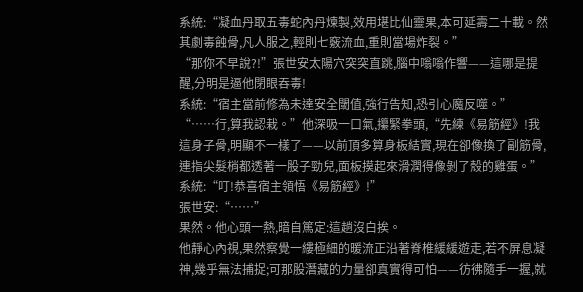系統:“凝血丹取五毒蛇內丹煉製,效用堪比仙靈果,本可延壽二十載。然其劇毒蝕骨,凡人服之,輕則七竅流血,重則當場炸裂。”
“那你不早說?!”張世安太陽穴突突直跳,腦中嗡嗡作響——這哪是提醒,分明是逼他閉眼吞毒!
系統:“宿主當前修為未達安全閾值,強行告知,恐引心魔反噬。”
“……行,算我認栽。”他深吸一口氣,攥緊拳頭,“先練《易筋經》!我這身子骨,明顯不一樣了——以前頂多算身板結實,現在卻像換了副筋骨,連指尖髮梢都透著一股子勁兒,面板摸起來滑潤得像剝了殼的雞蛋。”
系統:“叮!恭喜宿主領悟《易筋經》!”
張世安:“……”
果然。他心頭一熱,暗自篤定:這趟沒白挨。
他靜心內視,果然察覺一縷極細的暖流正沿著脊椎緩緩遊走,若不屏息凝神,幾乎無法捕捉;可那股潛藏的力量卻真實得可怕——彷彿隨手一握,就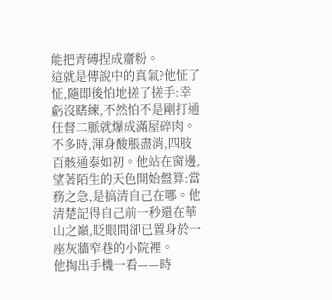能把青磚捏成齏粉。
這就是傳說中的真氣?他怔了怔,隨即後怕地搓了搓手:幸虧沒瞎練,不然怕不是剛打通任督二脈就爆成滿屋碎肉。
不多時,渾身酸脹盡消,四肢百骸通泰如初。他站在窗邊,望著陌生的天色開始盤算:當務之急,是搞清自己在哪。他清楚記得自己前一秒還在華山之巔,眨眼間卻已置身於一座灰牆窄巷的小院裡。
他掏出手機一看——時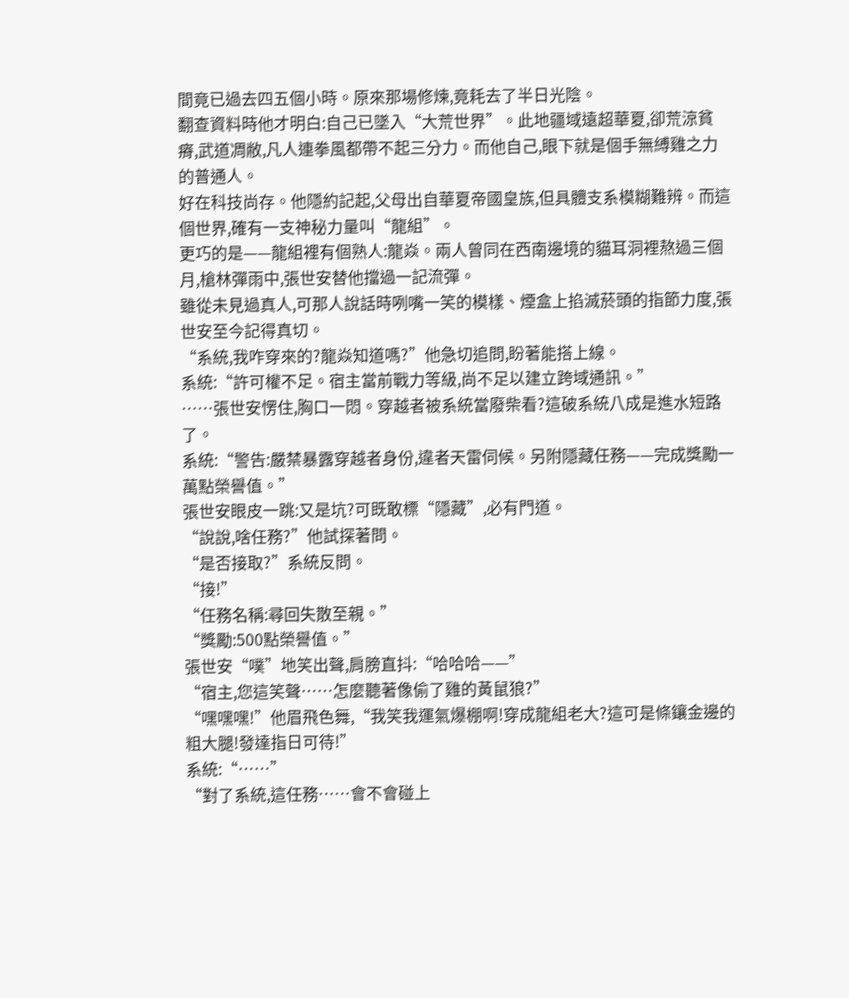間竟已過去四五個小時。原來那場修煉,竟耗去了半日光陰。
翻查資料時他才明白:自己已墜入“大荒世界”。此地疆域遠超華夏,卻荒涼貧瘠,武道凋敝,凡人連拳風都帶不起三分力。而他自己,眼下就是個手無縛雞之力的普通人。
好在科技尚存。他隱約記起,父母出自華夏帝國皇族,但具體支系模糊難辨。而這個世界,確有一支神秘力量叫“龍組”。
更巧的是——龍組裡有個熟人:龍焱。兩人曾同在西南邊境的貓耳洞裡熬過三個月,槍林彈雨中,張世安替他擋過一記流彈。
雖從未見過真人,可那人說話時咧嘴一笑的模樣、煙盒上掐滅菸頭的指節力度,張世安至今記得真切。
“系統,我咋穿來的?龍焱知道嗎?”他急切追問,盼著能搭上線。
系統:“許可權不足。宿主當前戰力等級,尚不足以建立跨域通訊。”
……張世安愣住,胸口一悶。穿越者被系統當廢柴看?這破系統八成是進水短路了。
系統:“警告:嚴禁暴露穿越者身份,違者天雷伺候。另附隱藏任務——完成獎勵一萬點榮譽值。”
張世安眼皮一跳:又是坑?可既敢標“隱藏”,必有門道。
“說說,啥任務?”他試探著問。
“是否接取?”系統反問。
“接!”
“任務名稱:尋回失散至親。”
“獎勵:500點榮譽值。”
張世安“噗”地笑出聲,肩膀直抖:“哈哈哈——”
“宿主,您這笑聲……怎麼聽著像偷了雞的黃鼠狼?”
“嘿嘿嘿!”他眉飛色舞,“我笑我運氣爆棚啊!穿成龍組老大?這可是條鑲金邊的粗大腿!發達指日可待!”
系統:“……”
“對了系統,這任務……會不會碰上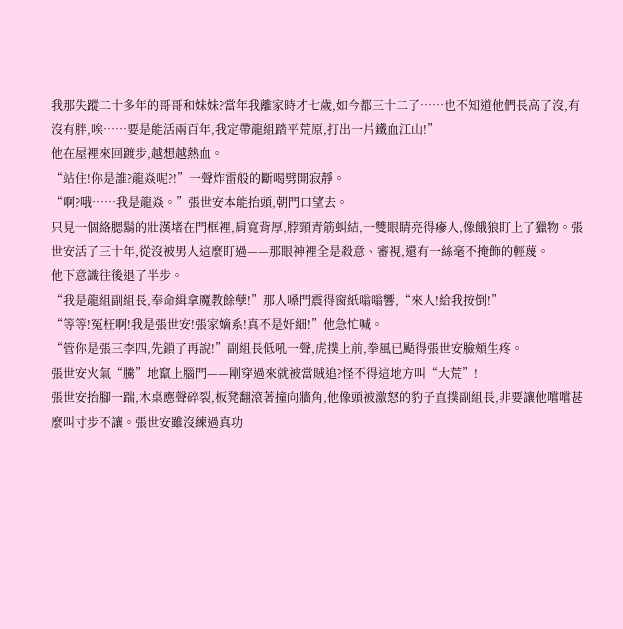我那失蹤二十多年的哥哥和妹妹?當年我離家時才七歲,如今都三十二了……也不知道他們長高了沒,有沒有胖,唉……要是能活兩百年,我定帶龍組踏平荒原,打出一片鐵血江山!”
他在屋裡來回踱步,越想越熱血。
“站住!你是誰?龍焱呢?!”一聲炸雷般的斷喝劈開寂靜。
“啊?哦……我是龍焱。”張世安本能抬頭,朝門口望去。
只見一個絡腮鬍的壯漢堵在門框裡,肩寬背厚,脖頸青筋虯結,一雙眼睛亮得瘮人,像餓狼盯上了獵物。張世安活了三十年,從沒被男人這麼盯過——那眼神裡全是殺意、審視,還有一絲毫不掩飾的輕蔑。
他下意識往後退了半步。
“我是龍組副組長,奉命緝拿魔教餘孽!”那人嗓門震得窗紙嗡嗡響,“來人!給我按倒!”
“等等!冤枉啊!我是張世安!張家嫡系!真不是奸細!”他急忙喊。
“管你是張三李四,先鎖了再說!”副組長低吼一聲,虎撲上前,拳風已颳得張世安臉頰生疼。
張世安火氣“騰”地竄上腦門——剛穿過來就被當賊追?怪不得這地方叫“大荒”!
張世安抬腳一踹,木桌應聲碎裂,板凳翻滾著撞向牆角,他像頭被激怒的豹子直撲副組長,非要讓他嚐嚐甚麼叫寸步不讓。張世安雖沒練過真功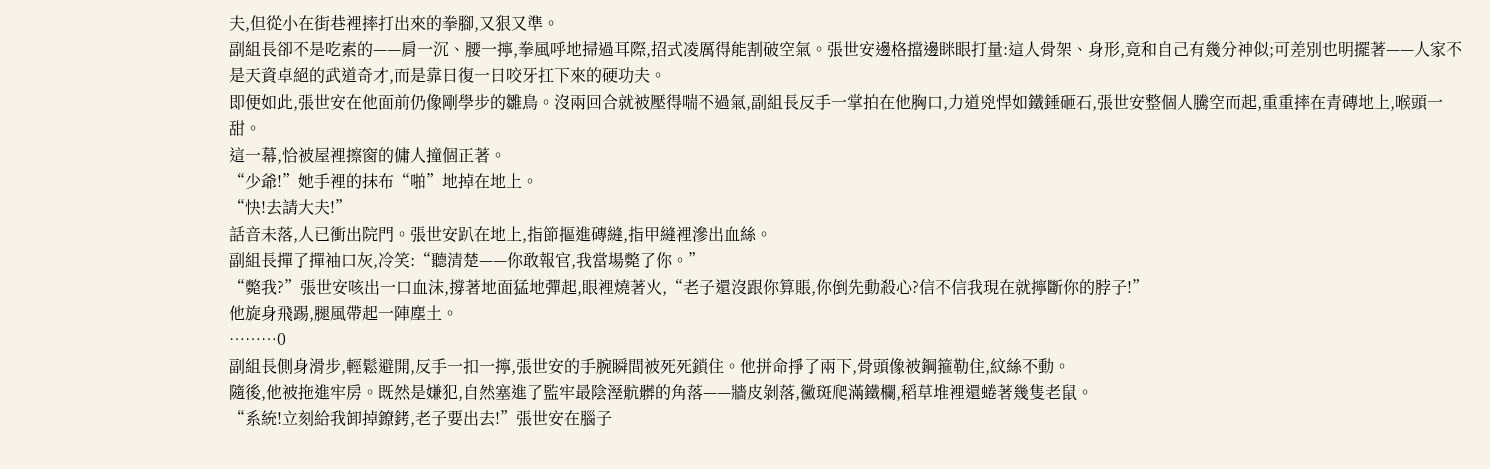夫,但從小在街巷裡摔打出來的拳腳,又狠又準。
副組長卻不是吃素的——肩一沉、腰一擰,拳風呼地掃過耳際,招式凌厲得能割破空氣。張世安邊格擋邊眯眼打量:這人骨架、身形,竟和自己有幾分神似;可差別也明擺著——人家不是天資卓絕的武道奇才,而是靠日復一日咬牙扛下來的硬功夫。
即便如此,張世安在他面前仍像剛學步的雛鳥。沒兩回合就被壓得喘不過氣,副組長反手一掌拍在他胸口,力道兇悍如鐵錘砸石,張世安整個人騰空而起,重重摔在青磚地上,喉頭一甜。
這一幕,恰被屋裡擦窗的傭人撞個正著。
“少爺!”她手裡的抹布“啪”地掉在地上。
“快!去請大夫!”
話音未落,人已衝出院門。張世安趴在地上,指節摳進磚縫,指甲縫裡滲出血絲。
副組長撣了撣袖口灰,冷笑:“聽清楚——你敢報官,我當場斃了你。”
“斃我?”張世安咳出一口血沫,撐著地面猛地彈起,眼裡燒著火,“老子還沒跟你算賬,你倒先動殺心?信不信我現在就擰斷你的脖子!”
他旋身飛踢,腿風帶起一陣塵土。
………0
副組長側身滑步,輕鬆避開,反手一扣一擰,張世安的手腕瞬間被死死鎖住。他拼命掙了兩下,骨頭像被鋼箍勒住,紋絲不動。
隨後,他被拖進牢房。既然是嫌犯,自然塞進了監牢最陰溼骯髒的角落——牆皮剝落,黴斑爬滿鐵欄,稻草堆裡還蜷著幾隻老鼠。
“系統!立刻給我卸掉鐐銬,老子要出去!”張世安在腦子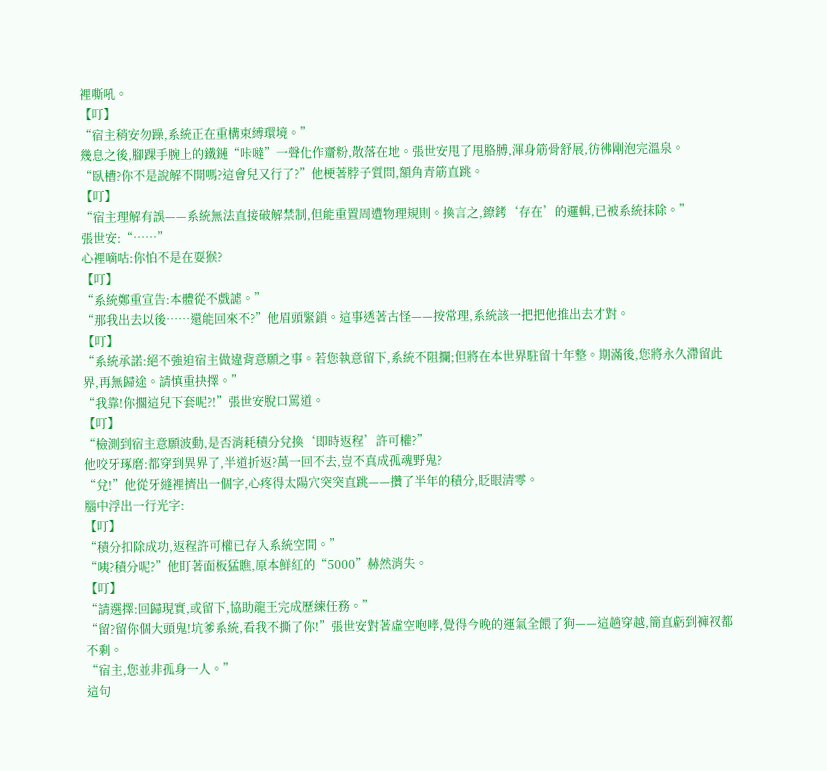裡嘶吼。
【叮】
“宿主稍安勿躁,系統正在重構束縛環境。”
幾息之後,腳踝手腕上的鐵鏈“咔噠”一聲化作齏粉,散落在地。張世安甩了甩胳膊,渾身筋骨舒展,彷彿剛泡完溫泉。
“臥槽?你不是說解不開嗎?這會兒又行了?”他梗著脖子質問,額角青筋直跳。
【叮】
“宿主理解有誤——系統無法直接破解禁制,但能重置周遭物理規則。換言之,鐐銬‘存在’的邏輯,已被系統抹除。”
張世安:“……”
心裡嘀咕:你怕不是在耍猴?
【叮】
“系統鄭重宣告:本體從不戲謔。”
“那我出去以後……還能回來不?”他眉頭緊鎖。這事透著古怪——按常理,系統該一把把他推出去才對。
【叮】
“系統承諾:絕不強迫宿主做違背意願之事。若您執意留下,系統不阻攔;但將在本世界駐留十年整。期滿後,您將永久滯留此界,再無歸途。請慎重抉擇。”
“我靠!你擱這兒下套呢?!”張世安脫口罵道。
【叮】
“檢測到宿主意願波動,是否消耗積分兌換‘即時返程’許可權?”
他咬牙琢磨:都穿到異界了,半道折返?萬一回不去,豈不真成孤魂野鬼?
“兌!”他從牙縫裡擠出一個字,心疼得太陽穴突突直跳——攢了半年的積分,眨眼清零。
腦中浮出一行光字:
【叮】
“積分扣除成功,返程許可權已存入系統空間。”
“咦?積分呢?”他盯著面板猛瞧,原本鮮紅的“5000”赫然消失。
【叮】
“請選擇:回歸現實,或留下,協助龍王完成歷練任務。”
“留?留你個大頭鬼!坑爹系統,看我不撕了你!”張世安對著虛空咆哮,覺得今晚的運氣全餵了狗——這趟穿越,簡直虧到褲衩都不剩。
“宿主,您並非孤身一人。”
這句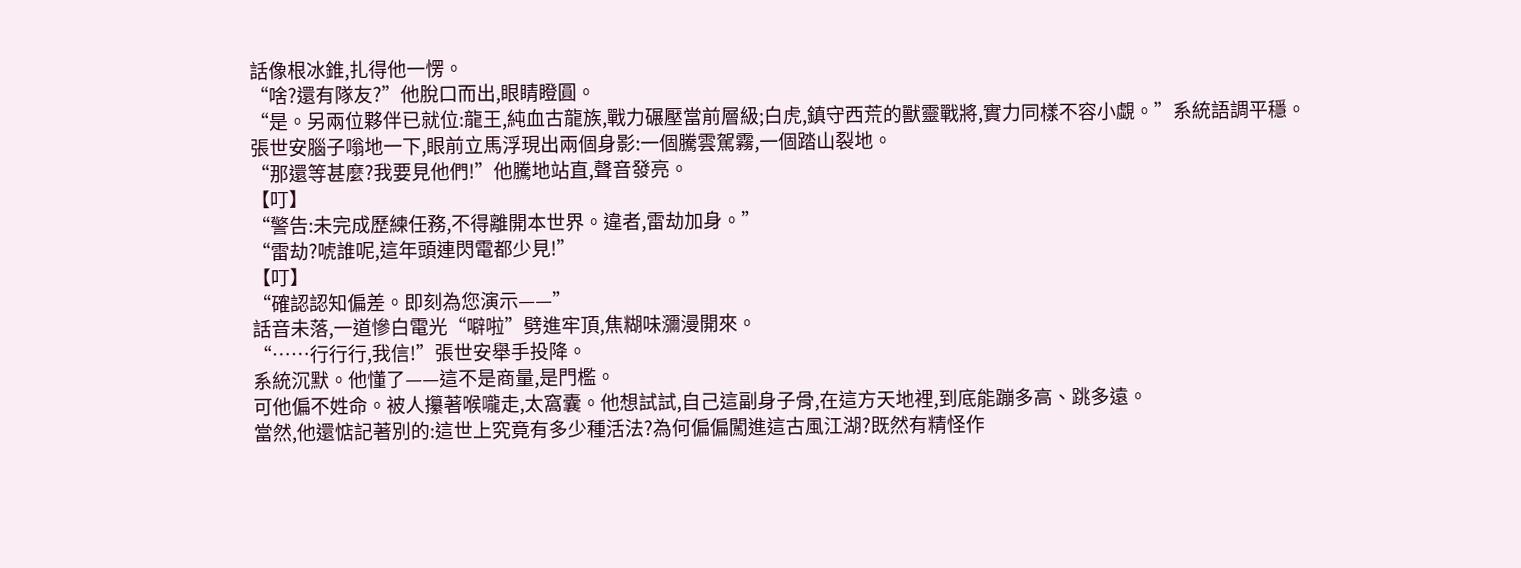話像根冰錐,扎得他一愣。
“啥?還有隊友?”他脫口而出,眼睛瞪圓。
“是。另兩位夥伴已就位:龍王,純血古龍族,戰力碾壓當前層級;白虎,鎮守西荒的獸靈戰將,實力同樣不容小覷。”系統語調平穩。
張世安腦子嗡地一下,眼前立馬浮現出兩個身影:一個騰雲駕霧,一個踏山裂地。
“那還等甚麼?我要見他們!”他騰地站直,聲音發亮。
【叮】
“警告:未完成歷練任務,不得離開本世界。違者,雷劫加身。”
“雷劫?唬誰呢,這年頭連閃電都少見!”
【叮】
“確認認知偏差。即刻為您演示——”
話音未落,一道慘白電光“噼啦”劈進牢頂,焦糊味瀰漫開來。
“……行行行,我信!”張世安舉手投降。
系統沉默。他懂了——這不是商量,是門檻。
可他偏不姓命。被人攥著喉嚨走,太窩囊。他想試試,自己這副身子骨,在這方天地裡,到底能蹦多高、跳多遠。
當然,他還惦記著別的:這世上究竟有多少種活法?為何偏偏闖進這古風江湖?既然有精怪作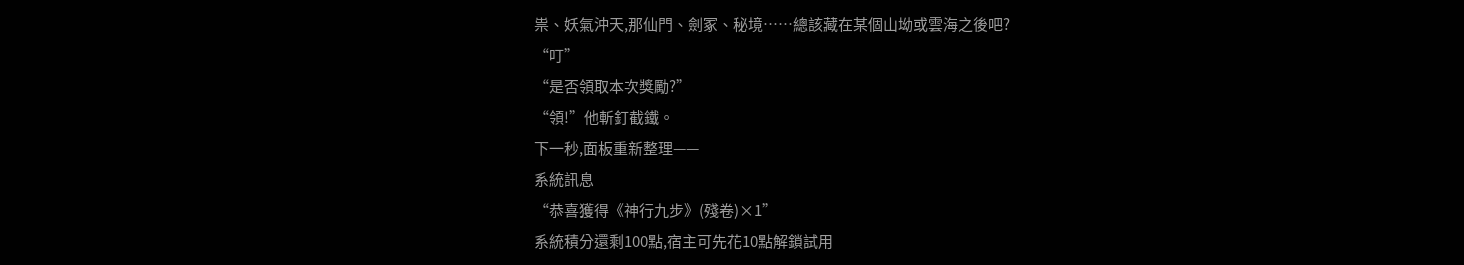祟、妖氣沖天,那仙門、劍冢、秘境……總該藏在某個山坳或雲海之後吧?
“叮”
“是否領取本次獎勵?”
“領!”他斬釘截鐵。
下一秒,面板重新整理——
系統訊息
“恭喜獲得《神行九步》(殘卷)×1”
系統積分還剩100點,宿主可先花10點解鎖試用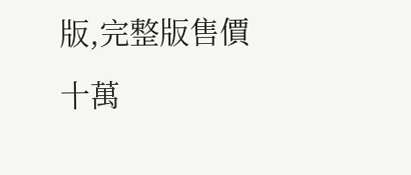版,完整版售價十萬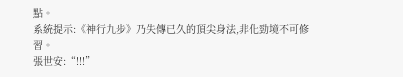點。
系統提示:《神行九步》乃失傳已久的頂尖身法,非化勁境不可修習。
張世安:“!!!”